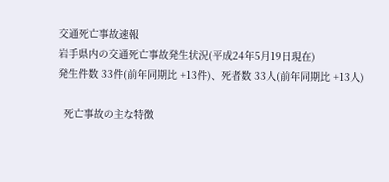交通死亡事故速報
岩手県内の交通死亡事故発生状況(平成24年5月19日現在)
発生件数 33件(前年同期比 +13件)、死者数 33人(前年同期比 +13人)

  死亡事故の主な特徴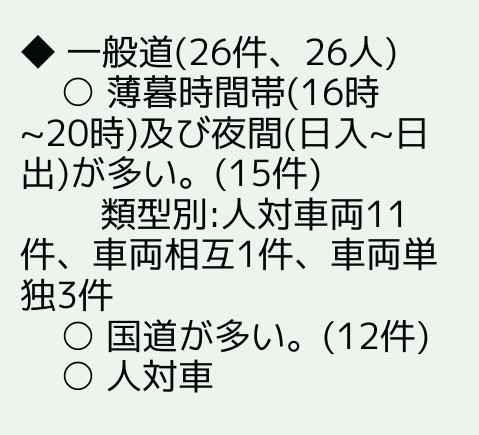◆ 一般道(26件、26人)
    ○ 薄暮時間帯(16時~20時)及び夜間(日入~日出)が多い。(15件)
        類型別:人対車両11件、車両相互1件、車両単独3件
    ○ 国道が多い。(12件)
    ○ 人対車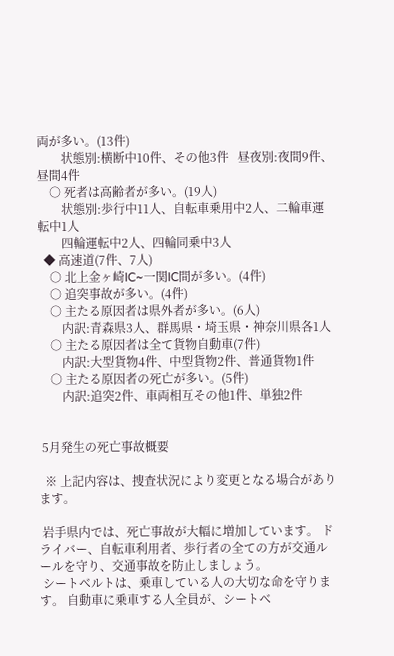両が多い。(13件)
        状態別:横断中10件、その他3件   昼夜別:夜間9件、昼間4件
    ○ 死者は高齢者が多い。(19人)
        状態別:歩行中11人、自転車乗用中2人、二輪車運転中1人
        四輪運転中2人、四輪同乗中3人
  ◆ 高速道(7件、7人)
    ○ 北上金ヶ崎IC~一関IC間が多い。(4件)
    ○ 追突事故が多い。(4件)
    ○ 主たる原因者は県外者が多い。(6人)
        内訳:青森県3人、群馬県・埼玉県・神奈川県各1人
    ○ 主たる原因者は全て貨物自動車(7件)
        内訳:大型貨物4件、中型貨物2件、普通貨物1件
    ○ 主たる原因者の死亡が多い。(5件)
        内訳:追突2件、車両相互その他1件、単独2件


 5月発生の死亡事故概要

  ※ 上記内容は、捜査状況により変更となる場合があります。

 岩手県内では、死亡事故が大幅に増加しています。 ドライバー、自転車利用者、歩行者の全ての方が交通ルールを守り、交通事故を防止しましょう。
 シートベルトは、乗車している人の大切な命を守ります。 自動車に乗車する人全員が、シートベ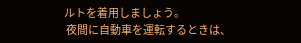ルトを着用しましょう。
 夜間に自動車を運転するときは、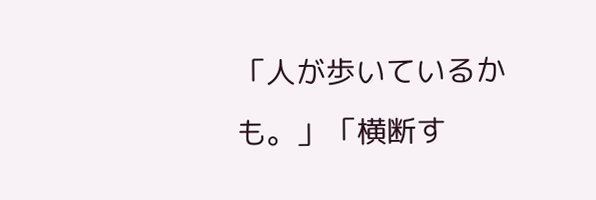「人が歩いているかも。」「横断す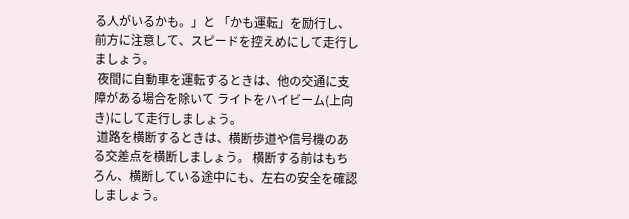る人がいるかも。」と 「かも運転」を励行し、前方に注意して、スピードを控えめにして走行しましょう。
 夜間に自動車を運転するときは、他の交通に支障がある場合を除いて ライトをハイビーム(上向き)にして走行しましょう。
 道路を横断するときは、横断歩道や信号機のある交差点を横断しましょう。 横断する前はもちろん、横断している途中にも、左右の安全を確認しましょう。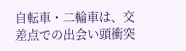自転車・二輪車は、交差点での出会い頭衝突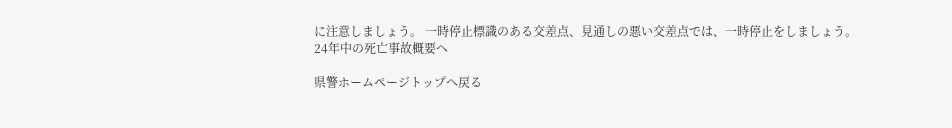に注意しましょう。 一時停止標識のある交差点、見通しの悪い交差点では、一時停止をしましょう。
24年中の死亡事故概要へ

県警ホームページトップへ戻る